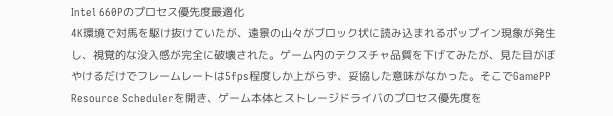Intel 660Pのプロセス優先度最適化
4K環境で対馬を駆け抜けていたが、遠景の山々がブロック状に読み込まれるポップイン現象が発生し、視覚的な没入感が完全に破壊された。ゲーム内のテクスチャ品質を下げてみたが、見た目がぼやけるだけでフレームレートは5fps程度しか上がらず、妥協した意味がなかった。そこでGamePP Resource Schedulerを開き、ゲーム本体とストレージドライバのプロセス優先度を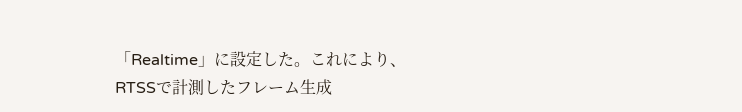「Realtime」に設定した。これにより、RTSSで計測したフレーム生成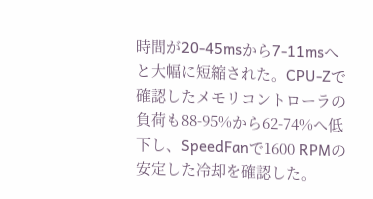時間が20-45msから7-11msへと大幅に短縮された。CPU-Zで確認したメモリコントローラの負荷も88-95%から62-74%へ低下し、SpeedFanで1600 RPMの安定した冷却を確認した。